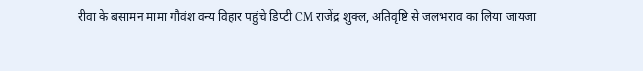रीवा के बसामन मामा गौवंश वन्य विहार पहुंचे डिप्टी CM राजेंद्र शुक्ल, अतिवृष्टि से जलभराव का लिया जायजा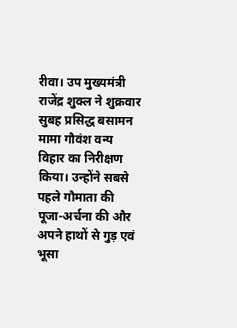रीवा। उप मुख्यमंत्री राजेंद्र शुक्ल ने शुक्रवार सुबह प्रसिद्ध बसामन मामा गौवंश वन्य विहार का निरीक्षण किया। उन्होंने सबसे पहले गौमाता की पूजा-अर्चना की और अपने हाथों से गुड़ एवं भूसा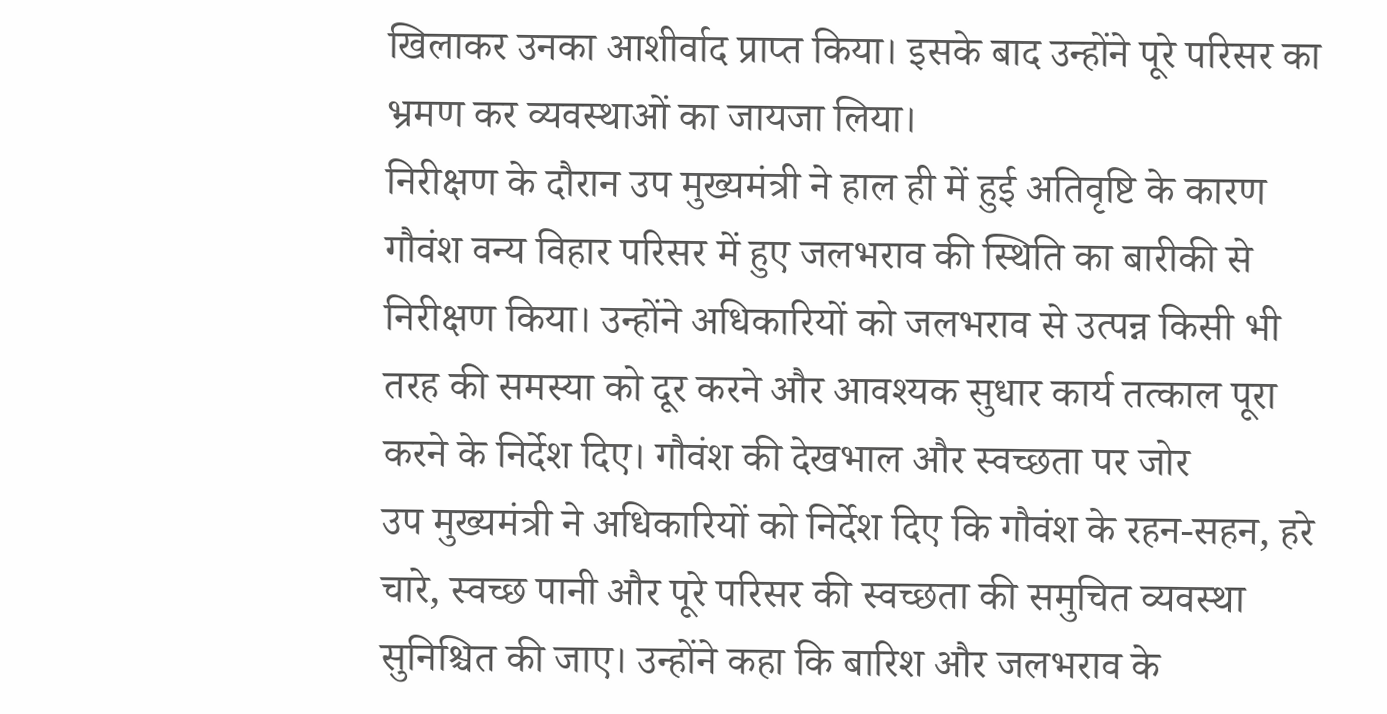खिलाकर उनका आशीर्वाद प्राप्त किया। इसके बाद उन्होंने पूरे परिसर का भ्रमण कर व्यवस्थाओं का जायजा लिया।
निरीक्षण के दौरान उप मुख्यमंत्री ने हाल ही में हुई अतिवृष्टि के कारण गौवंश वन्य विहार परिसर में हुए जलभराव की स्थिति का बारीकी से निरीक्षण किया। उन्होंने अधिकारियों को जलभराव से उत्पन्न किसी भी तरह की समस्या को दूर करने और आवश्यक सुधार कार्य तत्काल पूरा करने के निर्देश दिए। गौवंश की देखभाल और स्वच्छता पर जोर
उप मुख्यमंत्री ने अधिकारियों को निर्देश दिए कि गौवंश के रहन-सहन, हरे चारे, स्वच्छ पानी और पूरे परिसर की स्वच्छता की समुचित व्यवस्था सुनिश्चित की जाए। उन्होंने कहा कि बारिश और जलभराव के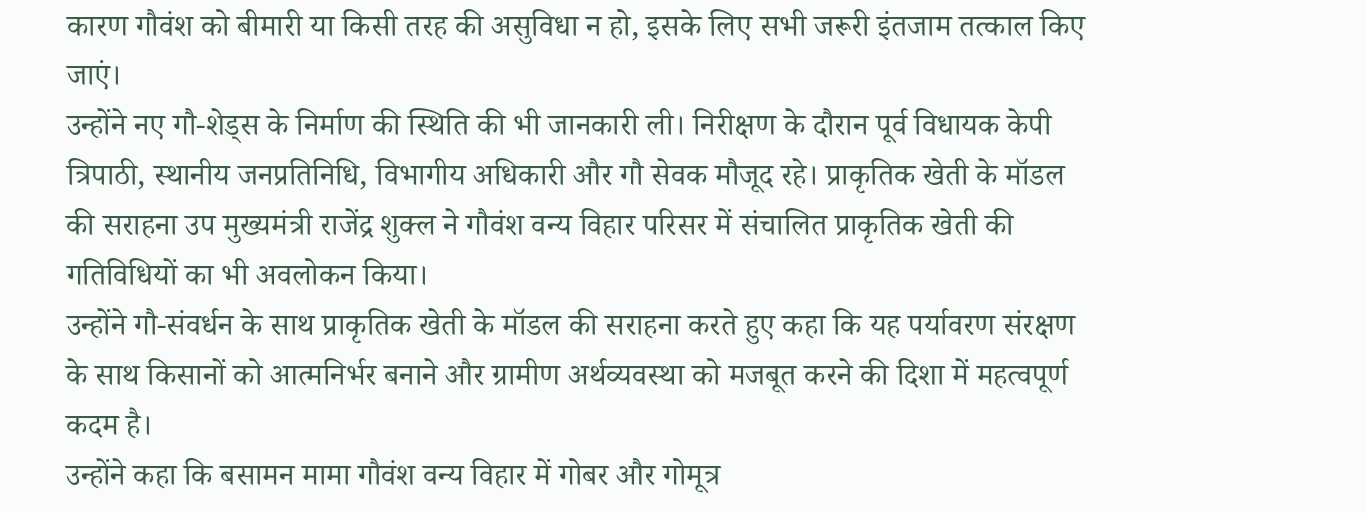कारण गौवंश को बीमारी या किसी तरह की असुविधा न हो, इसके लिए सभी जरूरी इंतजाम तत्काल किए जाएं।
उन्होंने नए गौ-शेड्स के निर्माण की स्थिति की भी जानकारी ली। निरीक्षण के दौरान पूर्व विधायक केपी त्रिपाठी, स्थानीय जनप्रतिनिधि, विभागीय अधिकारी और गौ सेवक मौजूद रहे। प्राकृतिक खेती के मॉडल की सराहना उप मुख्यमंत्री राजेंद्र शुक्ल ने गौवंश वन्य विहार परिसर में संचालित प्राकृतिक खेती की गतिविधियों का भी अवलोकन किया।
उन्होंने गौ-संवर्धन के साथ प्राकृतिक खेती के मॉडल की सराहना करते हुए कहा कि यह पर्यावरण संरक्षण के साथ किसानों को आत्मनिर्भर बनाने और ग्रामीण अर्थव्यवस्था को मजबूत करने की दिशा में महत्वपूर्ण कदम है।
उन्होंने कहा कि बसामन मामा गौवंश वन्य विहार में गोबर और गोमूत्र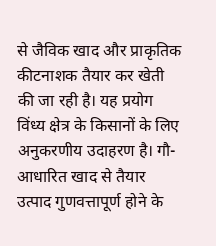से जैविक खाद और प्राकृतिक कीटनाशक तैयार कर खेती की जा रही है। यह प्रयोग विंध्य क्षेत्र के किसानों के लिए अनुकरणीय उदाहरण है। गौ-आधारित खाद से तैयार उत्पाद गुणवत्तापूर्ण होने के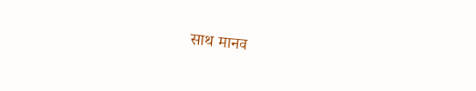साथ मानव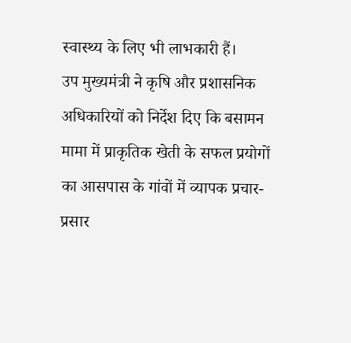स्वास्थ्य के लिए भी लाभकारी हैं।
उप मुख्यमंत्री ने कृषि और प्रशासनिक अधिकारियों को निर्देश दिए कि बसामन मामा में प्राकृतिक खेती के सफल प्रयोगों का आसपास के गांवों में व्यापक प्रचार-प्रसार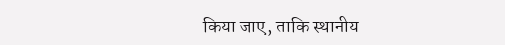किया जाए, ताकि स्थानीय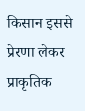किसान इससे प्रेरणा लेकर प्राकृतिक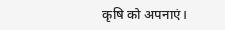कृषि को अपनाएं।